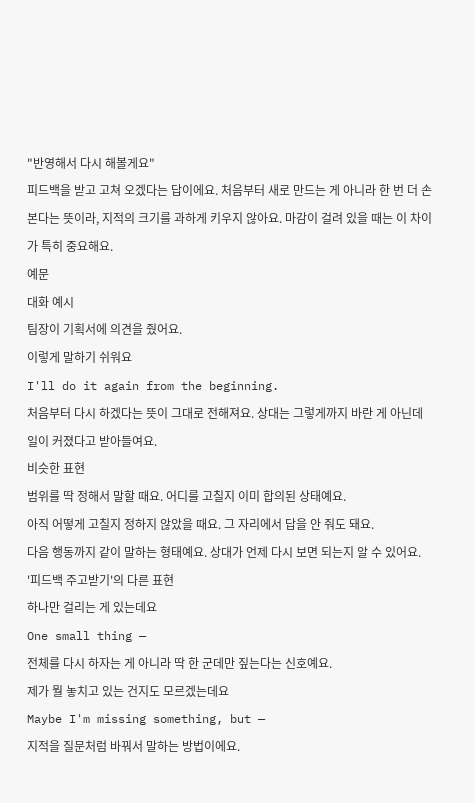"반영해서 다시 해볼게요"
피드백을 받고 고쳐 오겠다는 답이에요. 처음부터 새로 만드는 게 아니라 한 번 더 손본다는 뜻이라, 지적의 크기를 과하게 키우지 않아요. 마감이 걸려 있을 때는 이 차이가 특히 중요해요.
예문
대화 예시
팀장이 기획서에 의견을 줬어요.
이렇게 말하기 쉬워요
I'll do it again from the beginning.
처음부터 다시 하겠다는 뜻이 그대로 전해져요. 상대는 그렇게까지 바란 게 아닌데 일이 커졌다고 받아들여요.
비슷한 표현
범위를 딱 정해서 말할 때요. 어디를 고칠지 이미 합의된 상태예요.
아직 어떻게 고칠지 정하지 않았을 때요. 그 자리에서 답을 안 줘도 돼요.
다음 행동까지 같이 말하는 형태예요. 상대가 언제 다시 보면 되는지 알 수 있어요.
'피드백 주고받기'의 다른 표현
하나만 걸리는 게 있는데요
One small thing —
전체를 다시 하자는 게 아니라 딱 한 군데만 짚는다는 신호예요.
제가 뭘 놓치고 있는 건지도 모르겠는데요
Maybe I'm missing something, but —
지적을 질문처럼 바꿔서 말하는 방법이에요.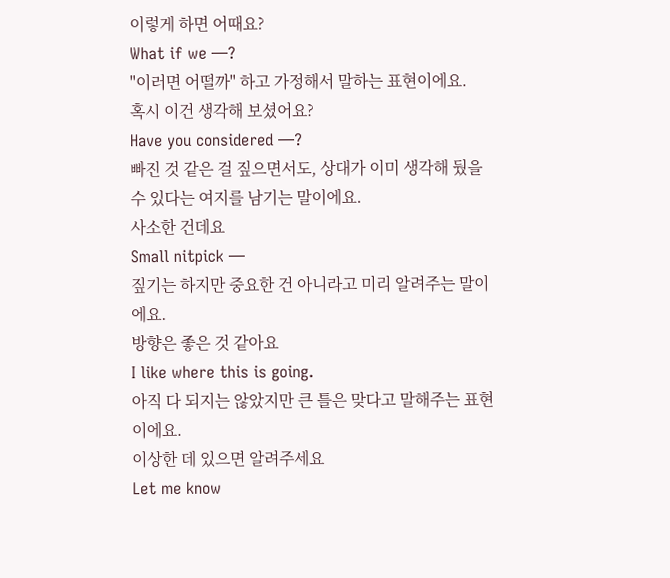이렇게 하면 어때요?
What if we —?
"이러면 어떨까" 하고 가정해서 말하는 표현이에요.
혹시 이건 생각해 보셨어요?
Have you considered —?
빠진 것 같은 걸 짚으면서도, 상대가 이미 생각해 뒀을 수 있다는 여지를 남기는 말이에요.
사소한 건데요
Small nitpick —
짚기는 하지만 중요한 건 아니라고 미리 알려주는 말이에요.
방향은 좋은 것 같아요
I like where this is going.
아직 다 되지는 않았지만 큰 틀은 맞다고 말해주는 표현이에요.
이상한 데 있으면 알려주세요
Let me know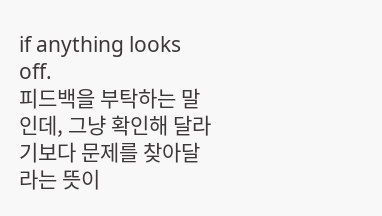if anything looks off.
피드백을 부탁하는 말인데, 그냥 확인해 달라기보다 문제를 찾아달라는 뜻이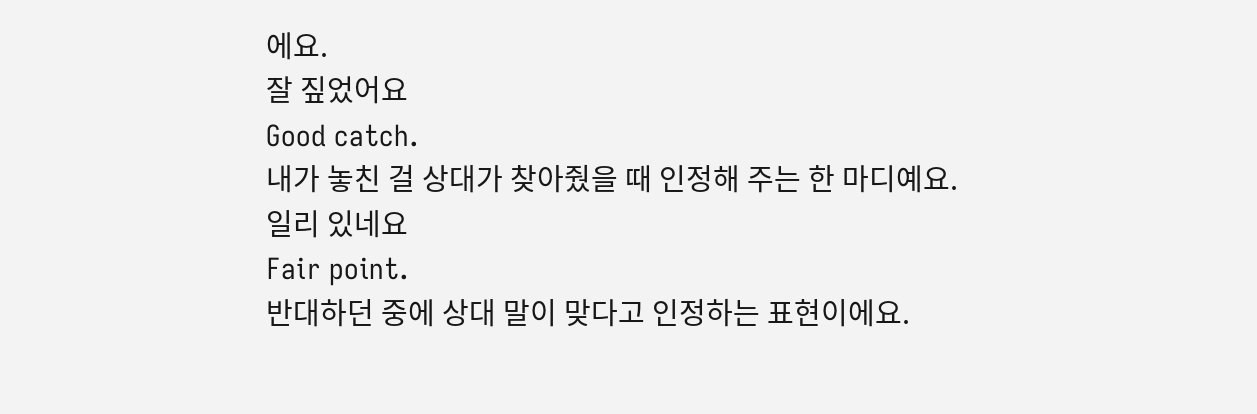에요.
잘 짚었어요
Good catch.
내가 놓친 걸 상대가 찾아줬을 때 인정해 주는 한 마디예요.
일리 있네요
Fair point.
반대하던 중에 상대 말이 맞다고 인정하는 표현이에요.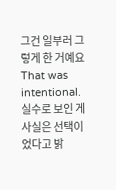그건 일부러 그렇게 한 거예요
That was intentional.
실수로 보인 게 사실은 선택이었다고 밝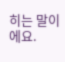히는 말이에요.